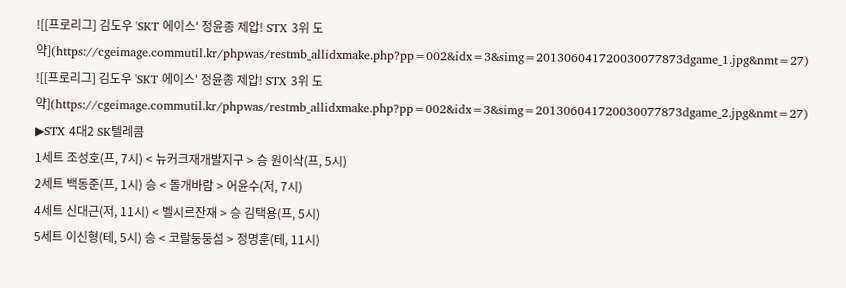![[프로리그] 김도우 'SKT 에이스' 정윤종 제압! STX 3위 도약](https://cgeimage.commutil.kr/phpwas/restmb_allidxmake.php?pp=002&idx=3&simg=201306041720030077873dgame_1.jpg&nmt=27)
![[프로리그] 김도우 'SKT 에이스' 정윤종 제압! STX 3위 도약](https://cgeimage.commutil.kr/phpwas/restmb_allidxmake.php?pp=002&idx=3&simg=201306041720030077873dgame_2.jpg&nmt=27)
▶STX 4대2 SK텔레콤
1세트 조성호(프, 7시) < 뉴커크재개발지구 > 승 원이삭(프, 5시)
2세트 백동준(프, 1시) 승 < 돌개바람 > 어윤수(저, 7시)
4세트 신대근(저, 11시) < 벨시르잔재 > 승 김택용(프, 5시)
5세트 이신형(테, 5시) 승 < 코랄둥둥섬 > 정명훈(테, 11시)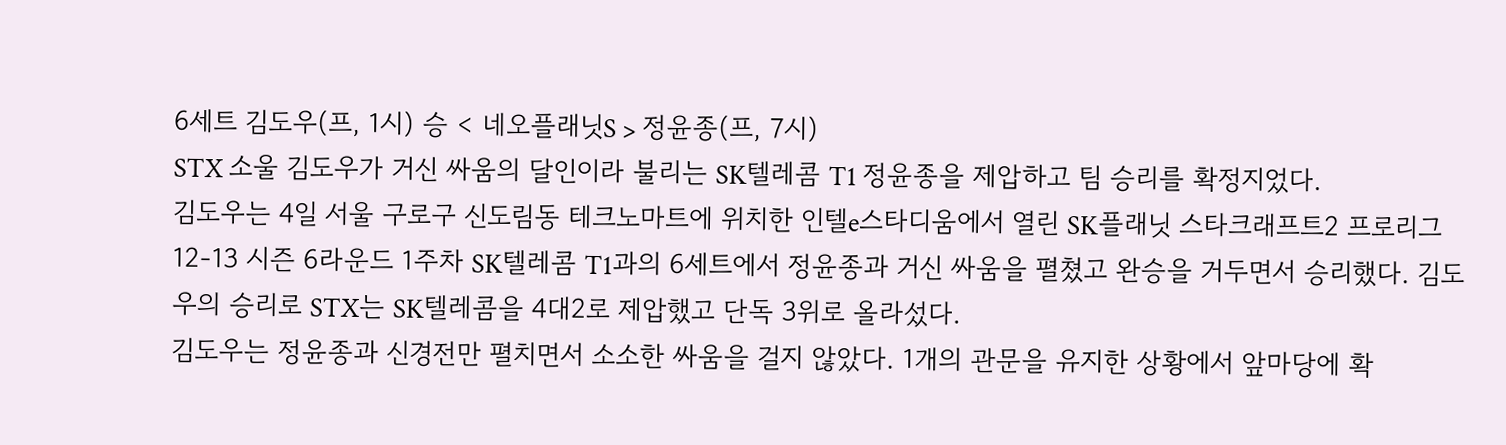6세트 김도우(프, 1시) 승 < 네오플래닛S > 정윤종(프, 7시)
STX 소울 김도우가 거신 싸움의 달인이라 불리는 SK텔레콤 T1 정윤종을 제압하고 팀 승리를 확정지었다.
김도우는 4일 서울 구로구 신도림동 테크노마트에 위치한 인텔e스타디움에서 열린 SK플래닛 스타크래프트2 프로리그 12-13 시즌 6라운드 1주차 SK텔레콤 T1과의 6세트에서 정윤종과 거신 싸움을 펼쳤고 완승을 거두면서 승리했다. 김도우의 승리로 STX는 SK텔레콤을 4대2로 제압했고 단독 3위로 올라섰다.
김도우는 정윤종과 신경전만 펼치면서 소소한 싸움을 걸지 않았다. 1개의 관문을 유지한 상황에서 앞마당에 확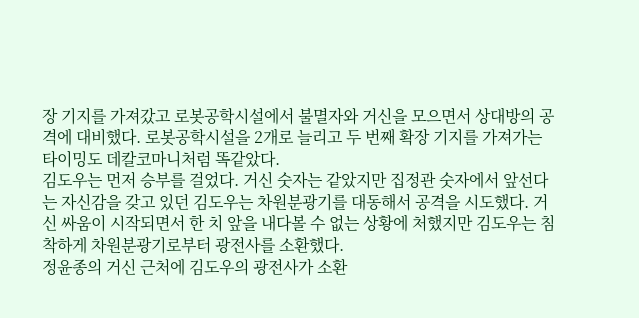장 기지를 가져갔고 로봇공학시설에서 불멸자와 거신을 모으면서 상대방의 공격에 대비했다. 로봇공학시설을 2개로 늘리고 두 번째 확장 기지를 가져가는 타이밍도 데칼코마니처럼 똑같았다.
김도우는 먼저 승부를 걸었다. 거신 숫자는 같았지만 집정관 숫자에서 앞선다는 자신감을 갖고 있던 김도우는 차원분광기를 대동해서 공격을 시도했다. 거신 싸움이 시작되면서 한 치 앞을 내다볼 수 없는 상황에 처했지만 김도우는 침착하게 차원분광기로부터 광전사를 소환했다.
정윤종의 거신 근처에 김도우의 광전사가 소환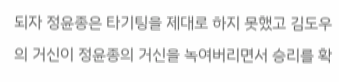되자 정윤종은 타기팅을 제대로 하지 못했고 김도우의 거신이 정윤종의 거신을 녹여버리면서 승리를 확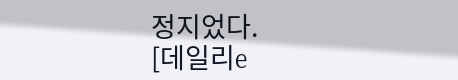정지었다.
[데일리e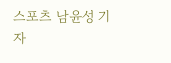스포츠 남윤성 기자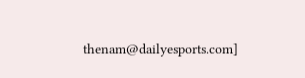thenam@dailyesports.com]